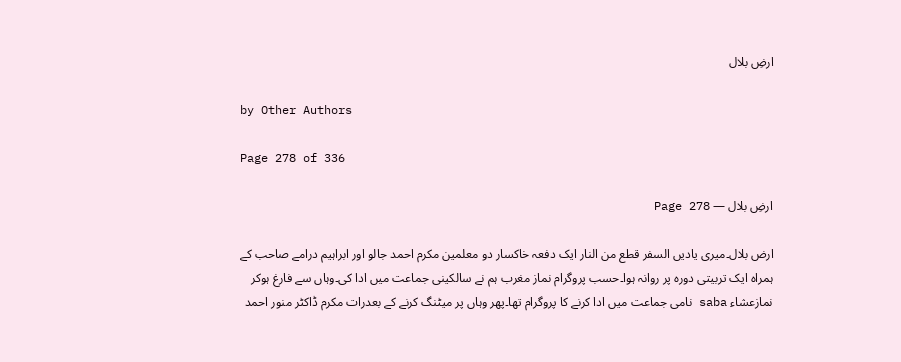ارضِ بلال

by Other Authors

Page 278 of 336

ارضِ بلال — Page 278

ارض بلال۔میری یادیں السفر قطع من النار ایک دفعہ خاکسار دو معلمین مکرم احمد جالو اور ابراہیم درامے صاحب کے ہمراہ ایک تربیتی دورہ پر روانہ ہوا۔حسب پروگرام نماز مغرب ہم نے سالکینی جماعت میں ادا کی۔وہاں سے فارغ ہوکر نمازعشاء saba نامی جماعت میں ادا کرنے کا پروگرام تھا۔پھر وہاں پر میٹنگ کرنے کے بعدرات مکرم ڈاکٹر منور احمد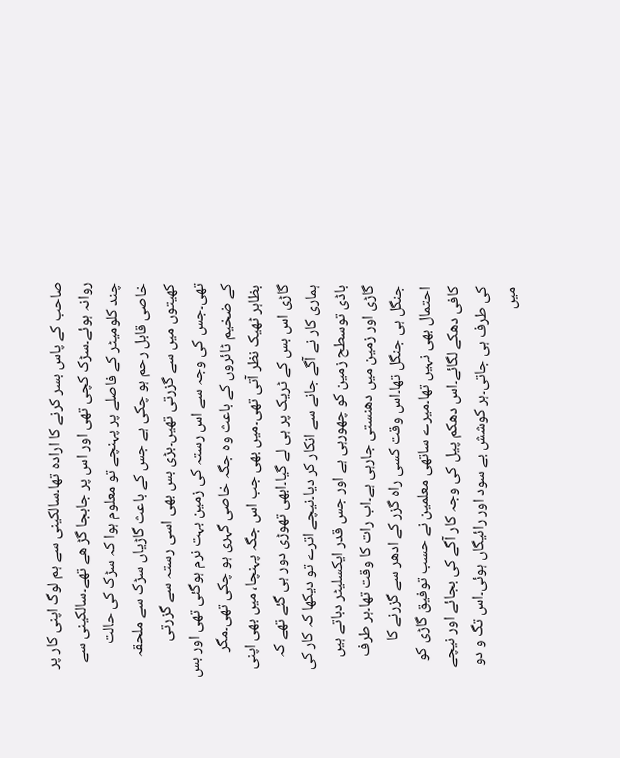صاحب کے پاس بسر کرنے کا ارادہ تھا۔سالکینی سے ہم لوگ اپنی کار پر روانہ ہوئے۔سڑک کچی تھی اور اس پر جابجا گڑ ھے تھے۔سالکینی سے چند کلومیٹر کے فاصلے پر پہنچے تو معلوم ہوا کہ سڑک کی حالت خاصی قابل رحم ہو چکی ہے جس کے باعث گاڑیاں سڑک سے ملحقہ کھیتوں میں سے گزرتی تھیں۔بڑی بس بھی اسی رستہ سے گزرتی تھی۔جس کی وجہ سے اس رستہ کی زمین بہت نرم ہوگئی تھی اور بس کے ضخیم ٹائروں کے باعث وہ جگہ خاصی گہری ہو چکی تھی۔مگر بظاہر ٹھیک نظر آتی تھی۔میں بھی جب اس جگہ پہنچا، میں بھی اپنی گاڑی اس بس کے ٹریک پر ہی لے گیا۔ابھی تھوڑی دور ہی گئے تھے کہ ہماری کار نے آگے جانے سے انکار کر دیا۔نیچے اترے تو دیکھا کہ کار کی باڈی توسطح زمین کو چھورہی ہے اور جس قدر ایکسلیٹر دباتے ہیں گاڑی اور زمین میں دھنستی جارہی ہے۔اب رات کا وقت تھا۔ہر طرف جنگل ہی جنگل تھا۔اس وقت کسی راہ گزر کے ادھر سے گزرنے کا احتمال بھی نہیں تھا۔میرے ساتھی معلمین نے حسب توفیق گاڑی کو کافی دھکے لگائے۔اس دھکم پیل کی وجہ کار آگے کی بجائے اور نیچے کی طرف ہی جاتی۔ہر کوشش بے سود اور رائیگاں ہوئی۔اس تگ و دو میں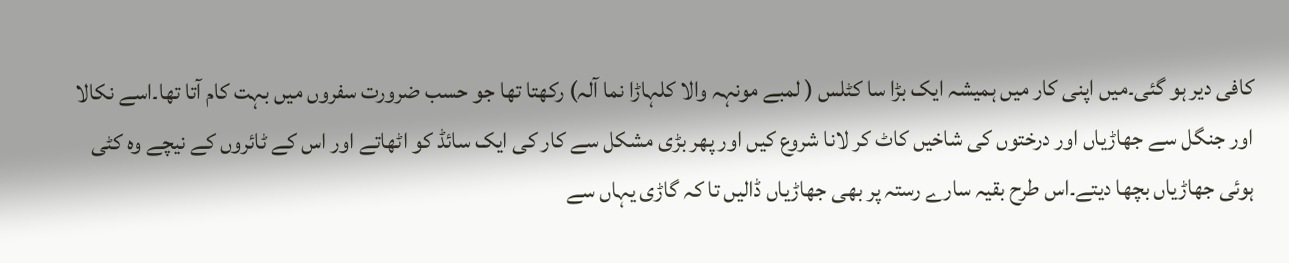کافی دیر ہو گئی۔میں اپنی کار میں ہمیشہ ایک بڑا سا کٹلس ( لمبے مونہہ والا کلہاڑا نما آلہ) رکھتا تھا جو حسب ضرورت سفروں میں بہت کام آتا تھا۔اسے نکالا اور جنگل سے جھاڑیاں اور درختوں کی شاخیں کاٹ کر لانا شروع کیں اور پھر بڑی مشکل سے کار کی ایک سائڈ کو اٹھاتے اور اس کے ٹائروں کے نیچے وہ کٹی ہوئی جھاڑیاں بچھا دیتے۔اس طرح بقیہ سارے رستہ پر بھی جھاڑیاں ڈالیں تا کہ گاڑی یہاں سے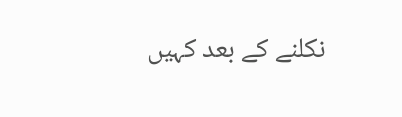نکلنے کے بعد کہیں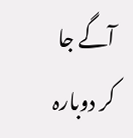آگے جا کر دوبارہ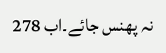نہ پھنس جائے۔اب 278